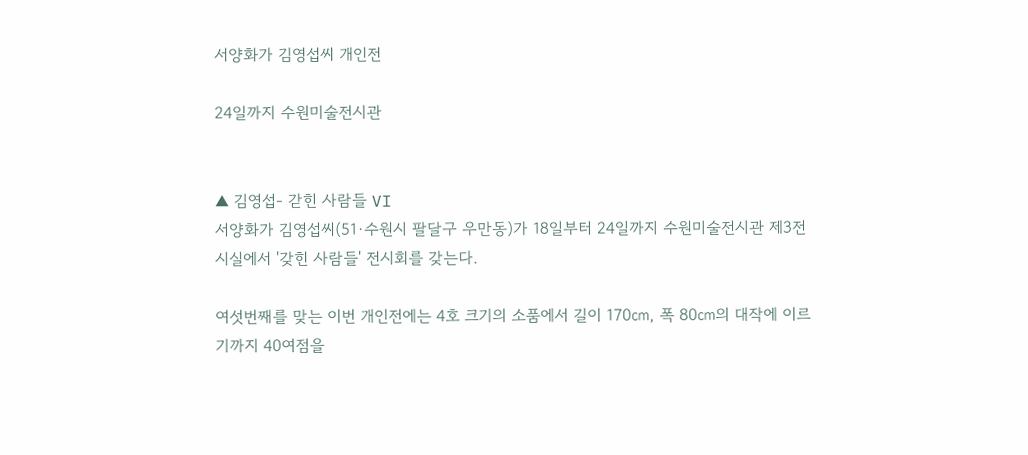서양화가 김영섭씨 개인전

24일까지 수원미술전시관


▲ 김영섭- 갇힌 사람들 VI
서양화가 김영섭씨(51·수원시 팔달구 우만동)가 18일부터 24일까지 수원미술전시관 제3전시실에서 '갖힌 사람들' 전시회를 갖는다.

여섯번째를 맞는 이번 개인전에는 4호 크기의 소품에서 길이 170㎝, 폭 80㎝의 대작에 이르기까지 40여점을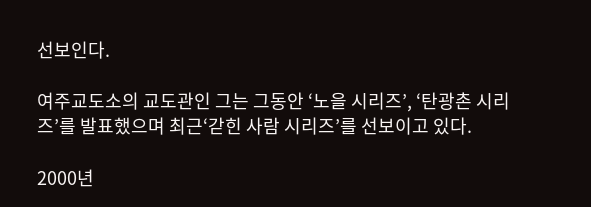선보인다.

여주교도소의 교도관인 그는 그동안 ‘노을 시리즈’, ‘탄광촌 시리즈’를 발표했으며 최근‘갇힌 사람 시리즈’를 선보이고 있다.

2000년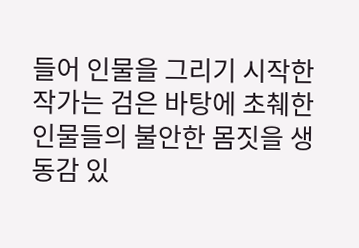들어 인물을 그리기 시작한 작가는 검은 바탕에 초췌한 인물들의 불안한 몸짓을 생동감 있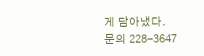게 담아냈다.
문의 228-3647